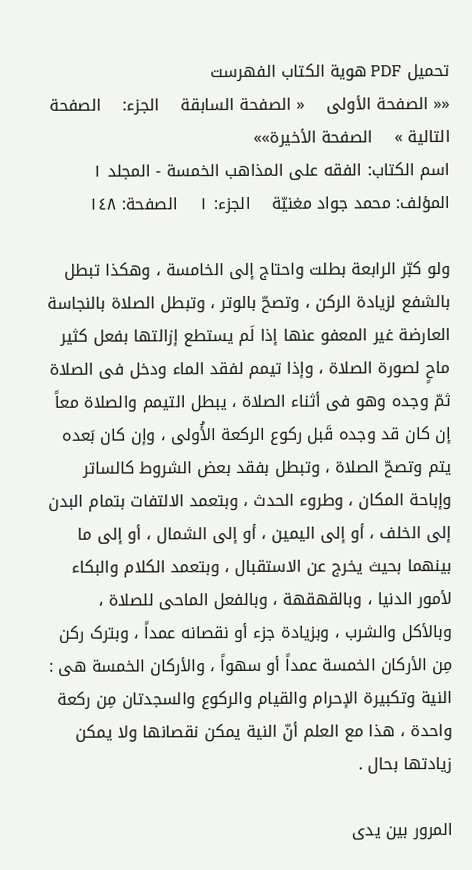تحمیل PDF هویة الکتاب الفهرست
«« الصفحة الأولی    « الصفحة السابقة    الجزء:    الصفحة التالیة »    الصفحة الأخیرة»»
اسم الکتاب: الفقه علی المذاهب الخمسة - المجلد ۱    المؤلف: محمد جواد مغنیّة    الجزء: ۱    الصفحة: ۱٤۸

ولو کبّر الرابعة بطلت واحتاج إلى الخامسة ، وهکذا تبطل بالشفع لزیادة الرکن ، وتصحّ بالوتر ، وتبطل الصلاة بالنجاسة العارضة غیر المعفو عنها إذا لَم یستطع إزالتها بفعل کثیر ماحٍ لصورة الصلاة ، وإذا تیمم لفقد الماء ودخل فی الصلاة ثمّ وجده وهو فی أثناء الصلاة ، یبطل التیمم والصلاة معاً إن کان قد وجده قَبل رکوع الرکعة الأُولى ، وإن کان بَعده یتم وتصحّ الصلاة ، وتبطل بفقد بعض الشروط کالساتر وإباحة المکان ، وطروء الحدث ، وبتعمد الالتفات بتمام البدن إلى الخلف ، أو إلى الیمین ، أو إلى الشمال ، أو إلى ما بینهما بحیث یخرج عن الاستقبال ، وبتعمد الکلام والبکاء لأمور الدنیا ، وبالقهقهة ، وبالفعل الماحی للصلاة ، وبالأکل والشرب ، وبزیادة جزء أو نقصانه عمداً ، وبترک رکن مِن الأرکان الخمسة عمداً أو سهواً ، والأرکان الخمسة هی : النیة وتکبیرة الإحرام والقیام والرکوع والسجدتان مِن رکعة واحدة ، هذا مع العلم أنّ النیة یمکن نقصانها ولا یمکن زیادتها بحال .

المرور بین یدی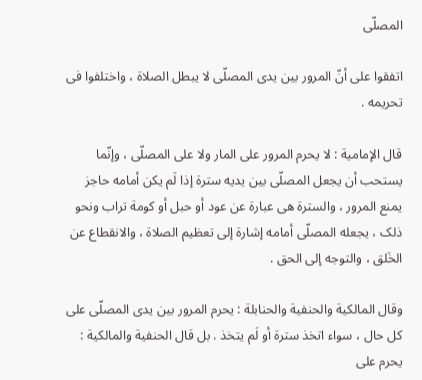المصلّی

اتفقوا على أنّ المرور بین یدی المصلّی لا یبطل الصلاة ، واختلفوا فی تحریمه .

قال الإمامیة : لا یحرم المرور على المار ولا على المصلّی ، وإنّما یستحب أن یجعل المصلّی بین یدیه سترة إذا لَم یکن أمامه حاجز یمنع المرور ، والسترة هی عبارة عن عود أو حبل أو کومة تراب ونحو ذلک ، یجعله المصلّی أمامه إشارة إلى تعظیم الصلاة ، والانقطاع عن الخَلق ، والتوجه إلى الحق .

وقال المالکیة والحنفیة والحنابلة : یحرم المرور بین یدی المصلّی على کل حال ، سواء اتخذ سترة أو لَم یتخذ . بل قال الحنفیة والمالکیة : یحرم على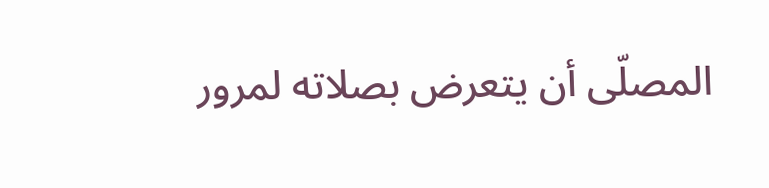المصلّی أن یتعرض بصلاته لمرور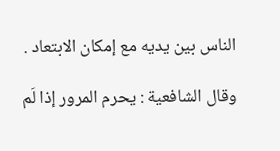الناس بین یدیه مع إمکان الابتعاد .

وقال الشافعیة : یحرم المرور إذا لَم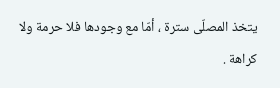یتخذ المصلّی سترة ، أمّا مع وجودها فلا حرمة ولا کراهة .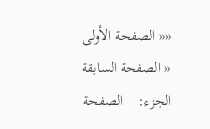«« الصفحة الأولی    « الصفحة السابقة    الجزء:    الصفحة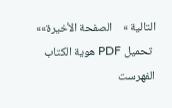التالیة »    الصفحة الأخیرة»»
 تحمیل PDF هویة الکتاب الفهرست